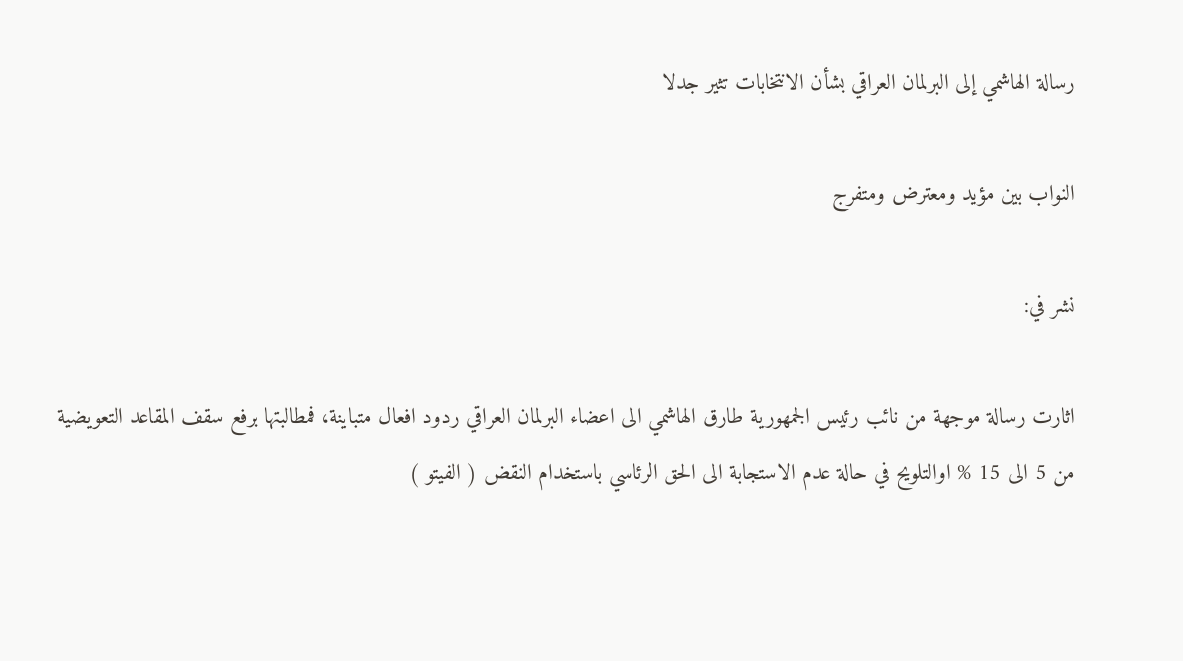رسالة الهاشمي إلى البرلمان العراقي بشأن الانتخابات تثير جدلا

النواب بين مؤيد ومعترض ومتفرج

نشر في:

اثارت رسالة موجهة من نائب رئيس الجمهورية طارق الهاشمي الى اعضاء البرلمان العراقي ردود افعال متباينة، فمطالبتها برفع سقف المقاعد التعويضية من 5 الى 15 % اوالتلويح في حالة عدم الاستجابة الى الحق الرئاسي باستخدام النقض ( الفيتو )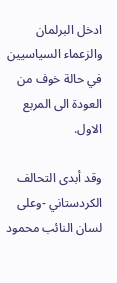ادخل البرلمان والزعماء السياسيين في حالة خوف من العودة الى المربع الاول.

وقد أبدى التحالف الكردستاني -وعلى لسان النائب محمود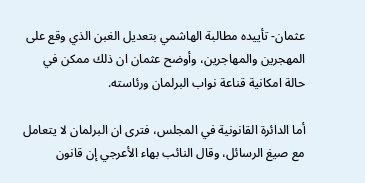عثمان- تأييده مطالبة الهاشمي بتعديل الغبن الذي وقع على المهجرين والمهاجرين، وأوضح عثمان ان ذلك ممكن في حالة امكانية قناعة نواب البرلمان ورئاسته.

أما الدائرة القانونية في المجلس، فترى ان البرلمان لا يتعامل مع صيغ الرسائل، وقال النائب بهاء الأعرجي إن قانون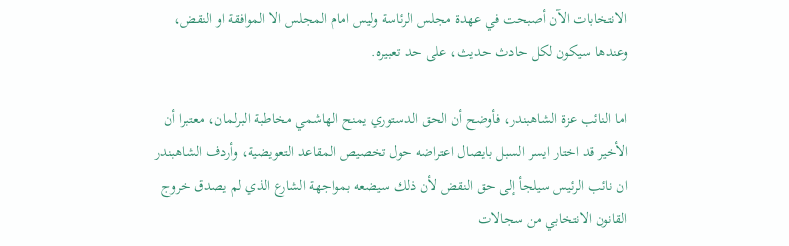الانتخابات الآن أصبحت في عهدة مجلس الرئاسة وليس امام المجلس الا الموافقة او النقض، وعندها سيكون لكل حادث حديث، على حد تعبيره.

اما النائب عزة الشاهبندر، فأوضح أن الحق الدستوري يمنح الهاشمي مخاطبة البرلمان، معتبرا أن الأخير قد اختار ايسر السبل بايصال اعتراضه حول تخصيص المقاعد التعويضية، وأردف الشاهبندر ان نائب الرئيس سيلجأ إلى حق النقض لأن ذلك سيضعه بمواجهة الشارع الذي لم يصدق خروج القانون الانتخابي من سجالات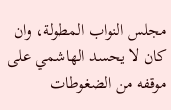مجلس النواب المطولة، وان كان لا يحسد الهاشمي على موقفه من الضغوطات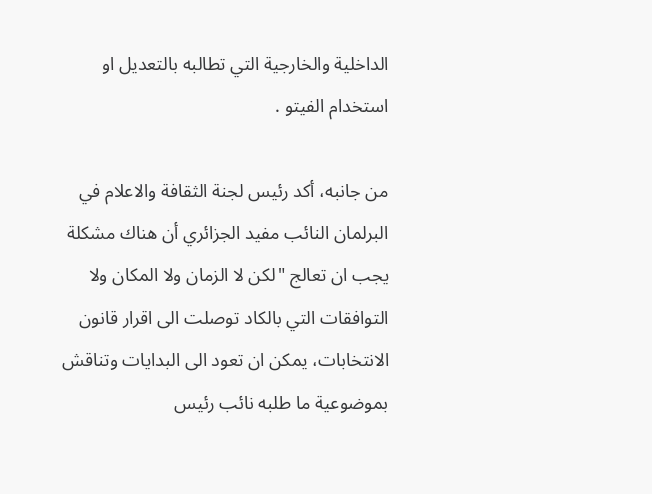الداخلية والخارجية التي تطالبه بالتعديل او استخدام الفيتو .

من جانبه، أكد رئيس لجنة الثقافة والاعلام في البرلمان النائب مفيد الجزائري أن هناك مشكلة يجب ان تعالج "لكن لا الزمان ولا المكان ولا التوافقات التي بالكاد توصلت الى اقرار قانون الانتخابات، يمكن ان تعود الى البدايات وتناقش بموضوعية ما طلبه نائب رئيس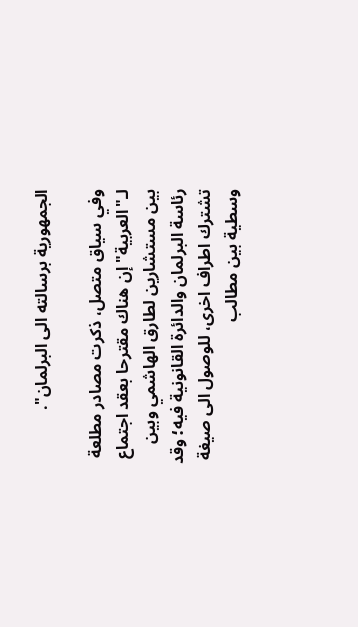الجمهورية برسالته الى البرلمان".

وفي سياق متصل، ذكرت مصادر مطلعة لـ"العربية" إن هناك مقترحا بعقد اجتماع بين مستشارين لطارق الهاشمي وبين رئاسة البرلمان والدائرة القانونية فيه؛ وقد تشترك اطراف اخرى، للوصول الى صيغة وسطية بين مطالب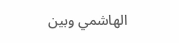الهاشمي وبين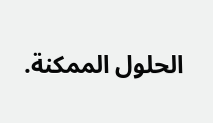الحلول الممكنة.